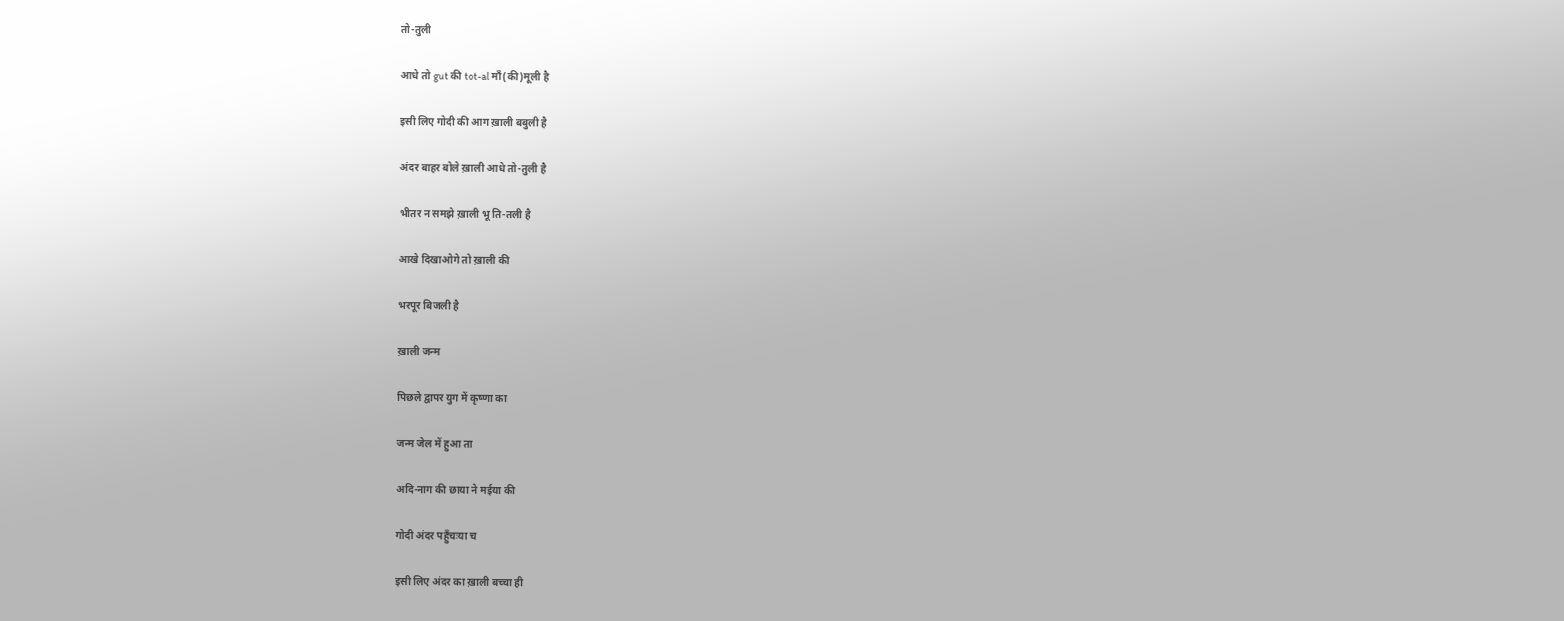तो-तुली

आधे तो gut की tot-al माँ(की)मूली है

इसी लिए गोदी की आग ख़ाली बबुली है

अंदर बाहर बोले ख़ाली आधे तो-तुली है

भीतर न समझे ख़ाली भू ति-तली है

आखे दिखाओगे तो ख़ाली की

भरपूर बिजली है

ख़ाली जन्म

पिछले द्वापर युग में कृष्णा का

जन्म जेल में हुआ ता

अदि-नाग की छाया ने मईया की

गोदी अंदर पहुँचःया च

इसी लिए अंदर का ख़ाली बच्चा ही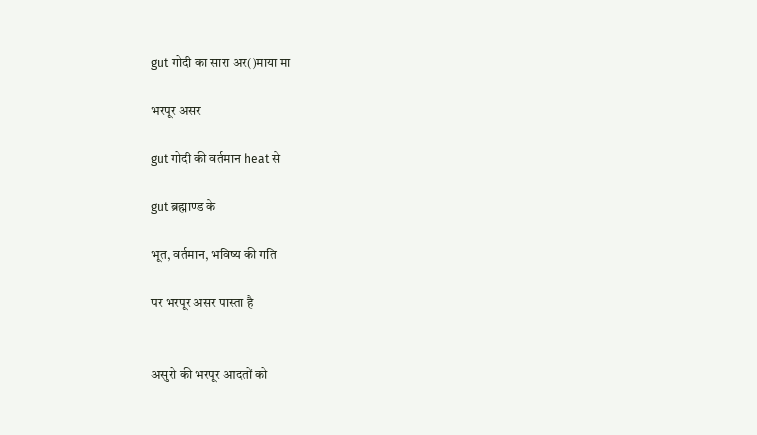gut गोदी का सारा अर()माया मा

भरपूर असर

gut गोदी की वर्तमान heat से

gut ब्रह्माण्ड के

भूत, वर्तमान, भविष्य की गति

पर भरपूर असर पास्ता है


असुरो की भरपूर आदतों को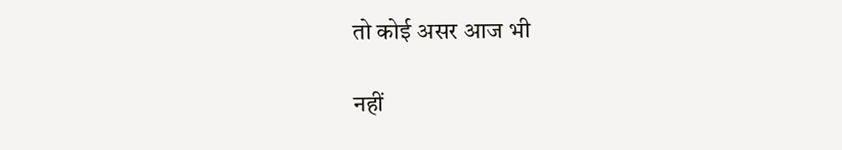तो कोई असर आज भी

नहीं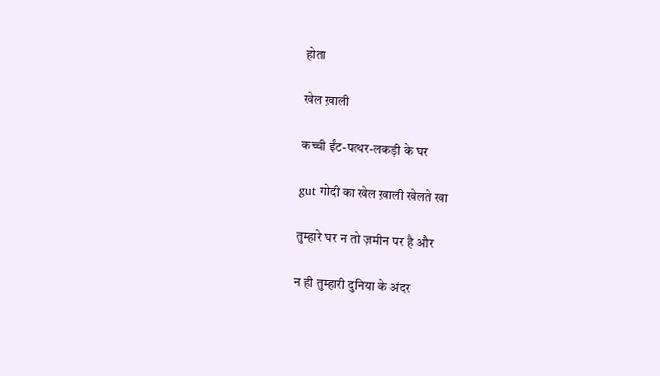होता

खेल ख़ाली

कच्ची ईंट-पत्थर-लकड़ी के घर

gut गोदी का खेल ख़ाली खेलते खा

तुम्हारे घर न तो ज़मीन पर है और

न ही तुम्हारी दुनिया के अंदर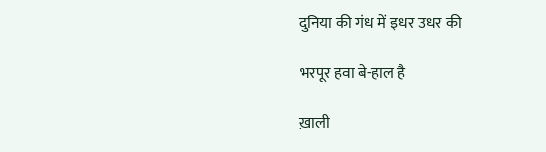दुनिया की गंध में इधर उधर की

भरपूर हवा बे-हाल है

ख़ाली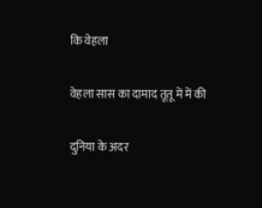कि वेहला

वेहला सास का दामाद तूतू में में की

दुनिया के अदर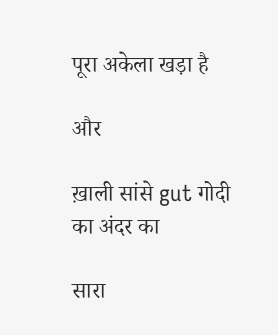पूरा अकेला खड़ा है

और

ख़ाली सांसे gut गोदी का अंदर का

सारा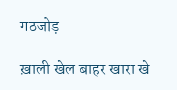गठजोड़

ख़ाली खेल बाहर खारा खे